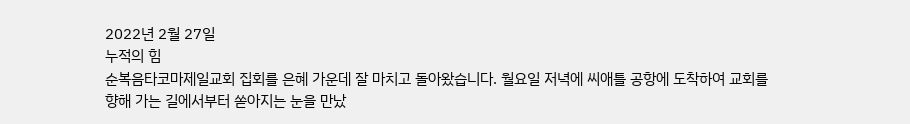2022년 2월 27일
누적의 힘
순복음타코마제일교회 집회를 은혜 가운데 잘 마치고 돌아왔습니다. 월요일 저녁에 씨애틀 공항에 도착하여 교회를 향해 가는 길에서부터 쏟아지는 눈을 만났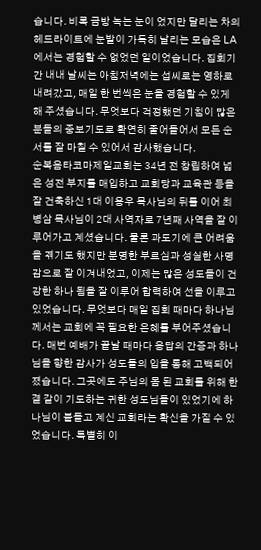습니다. 비록 금방 녹는 눈이 었지만 달리는 차의 헤드라이트에 눈발이 가득히 날리는 모습은 LA에서는 경험할 수 없었던 일이었습니다. 집회기간 내내 날씨는 아침저녁에는 섭씨로는 영하로 내려갔고, 매일 한 번씩은 눈을 경험할 수 있게 해 주셨습니다. 무엇보다 걱정했던 기침이 많은 분들의 중보기도로 확연히 줄어들어서 모든 순서를 잘 마칠 수 있어서 감사했습니다.
순복음타코마제일교회는 34년 전 창립하여 넓은 성전 부지를 매입하고 교회당과 교육관 등을 잘 건축하신 1대 이용우 목사님의 뒤를 이어 최병삼 목사님이 2대 사역자로 7년째 사역을 잘 이루어가고 계셨습니다. 물론 과도기에 큰 어려움을 겪기도 했지만 분명한 부르심과 성실한 사명감으로 잘 이겨내었고, 이제는 많은 성도들이 건강한 하나 됨을 잘 이루어 합력하여 선을 이루고 있었습니다. 무엇보다 매일 집회 때마다 하나님께서는 교회에 꼭 필요한 은혜를 부어주셨습니다. 매번 예배가 끝날 때마다 응답의 간증과 하나님을 향한 감사가 성도들의 입을 통해 고백되어졌습니다. 그곳에도 주님의 몸 된 교회를 위해 한 결 같이 기도하는 귀한 성도님들이 있었기에 하나님이 붙들고 계신 교회라는 확신을 가질 수 있었습니다. 특별히 이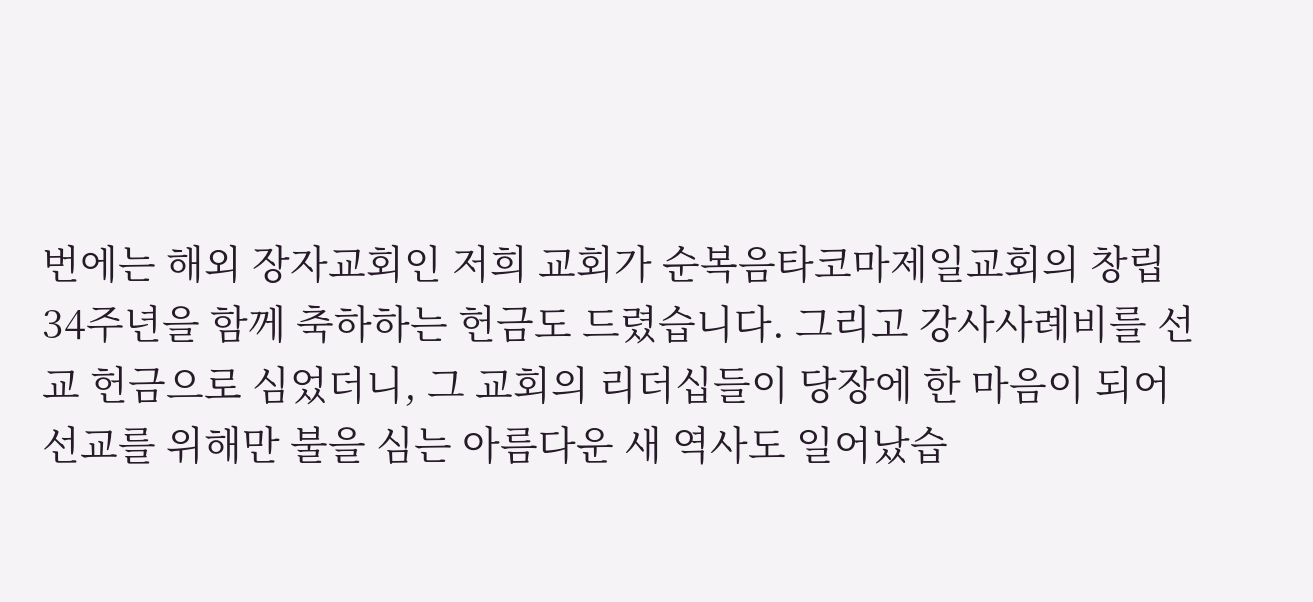번에는 해외 장자교회인 저희 교회가 순복음타코마제일교회의 창립34주년을 함께 축하하는 헌금도 드렸습니다. 그리고 강사사례비를 선교 헌금으로 심었더니, 그 교회의 리더십들이 당장에 한 마음이 되어 선교를 위해만 불을 심는 아름다운 새 역사도 일어났습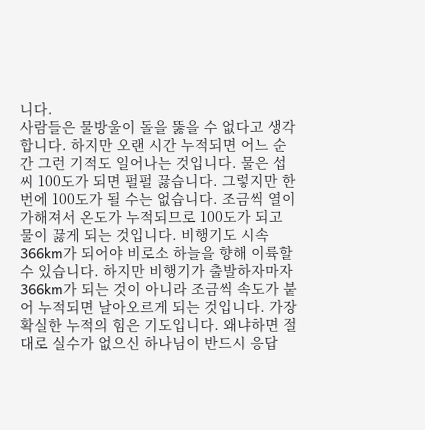니다.
사람들은 물방울이 돌을 뚫을 수 없다고 생각합니다. 하지만 오랜 시간 누적되면 어느 순간 그런 기적도 일어나는 것입니다. 물은 섭씨 100도가 되면 펄펄 끓습니다. 그렇지만 한 번에 100도가 될 수는 없습니다. 조금씩 열이 가해져서 온도가 누적되므로 100도가 되고 물이 끓게 되는 것입니다. 비행기도 시속 366km가 되어야 비로소 하늘을 향해 이륙할 수 있습니다. 하지만 비행기가 출발하자마자 366km가 되는 것이 아니라 조금씩 속도가 붙어 누적되면 날아오르게 되는 것입니다. 가장 확실한 누적의 힘은 기도입니다. 왜냐하면 절대로 실수가 없으신 하나님이 반드시 응답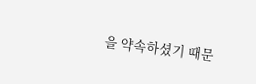을 약속하셨기 때문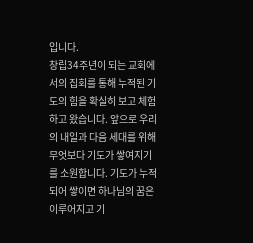입니다.
창립34주년이 되는 교회에서의 집회를 통해 누적된 기도의 힘을 확실히 보고 체험하고 왔습니다. 앞으로 우리의 내일과 다음 세대를 위해 무엇보다 기도가 쌓여지기를 소원합니다. 기도가 누적되어 쌓이면 하나님의 꿈은 이루어지고 기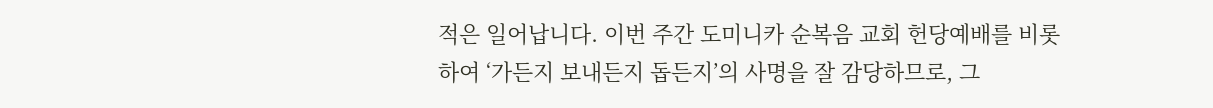적은 일어납니다. 이번 주간 도미니카 순복음 교회 헌당예배를 비롯하여 ‘가든지 보내든지 돕든지’의 사명을 잘 감당하므로, 그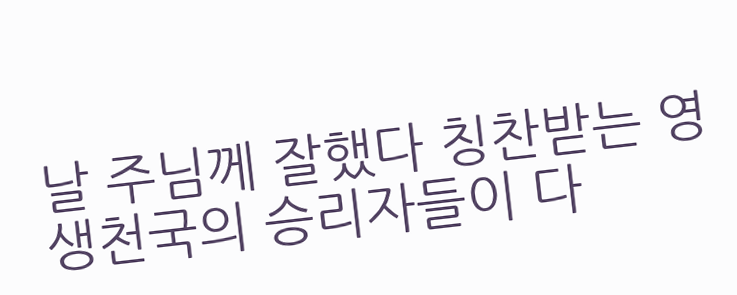날 주님께 잘했다 칭찬받는 영생천국의 승리자들이 다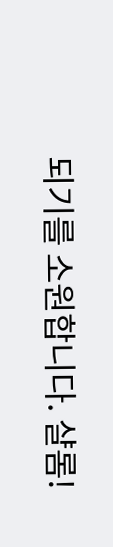되기를 소원합니다. 샬롬!